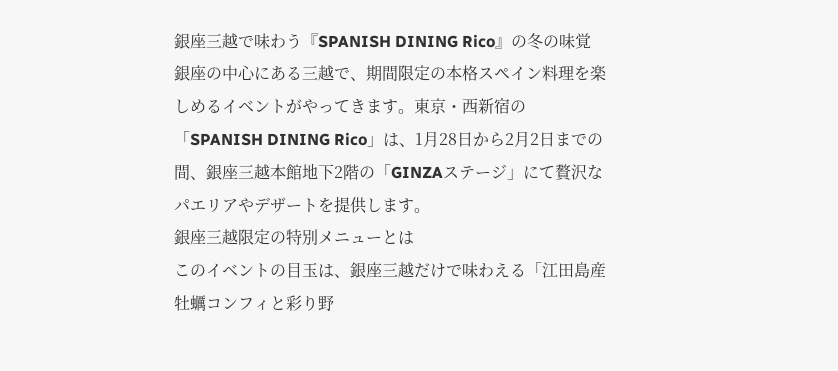銀座三越で味わう『SPANISH DINING Rico』の冬の味覚
銀座の中心にある三越で、期間限定の本格スペイン料理を楽しめるイベントがやってきます。東京・西新宿の「SPANISH DINING Rico」は、1月28日から2月2日までの間、銀座三越本館地下2階の「GINZAステージ」にて贅沢なパエリアやデザートを提供します。
銀座三越限定の特別メニューとは
このイベントの目玉は、銀座三越だけで味わえる「江田島産牡蠣コンフィと彩り野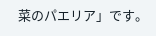菜のパエリア」です。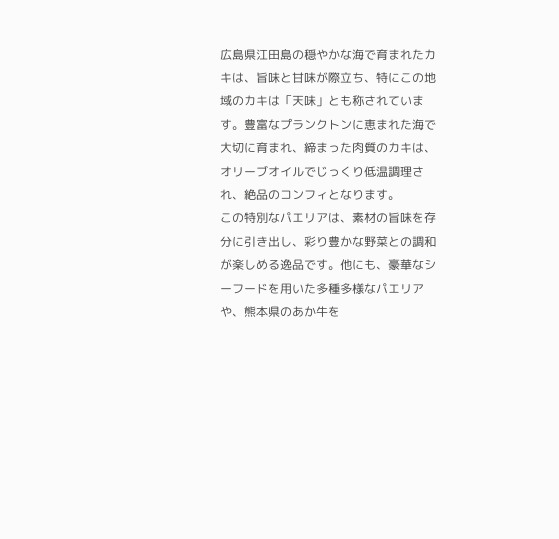広島県江田島の穏やかな海で育まれたカキは、旨味と甘味が際立ち、特にこの地域のカキは「天味」とも称されています。豊富なプランクトンに恵まれた海で大切に育まれ、締まった肉質のカキは、オリーブオイルでじっくり低温調理され、絶品のコンフィとなります。
この特別なパエリアは、素材の旨味を存分に引き出し、彩り豊かな野菜との調和が楽しめる逸品です。他にも、豪華なシーフードを用いた多種多様なパエリアや、熊本県のあか牛を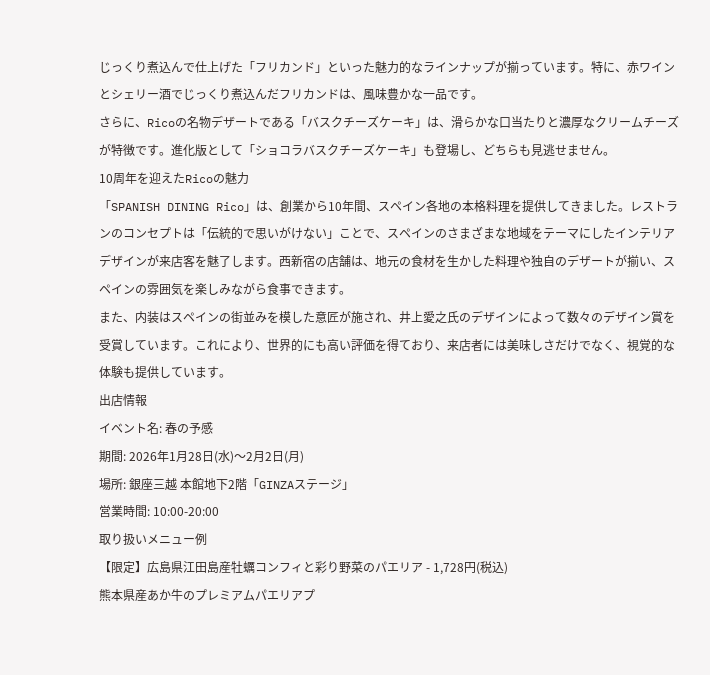じっくり煮込んで仕上げた「フリカンド」といった魅力的なラインナップが揃っています。特に、赤ワインとシェリー酒でじっくり煮込んだフリカンドは、風味豊かな一品です。
さらに、Ricoの名物デザートである「バスクチーズケーキ」は、滑らかな口当たりと濃厚なクリームチーズが特徴です。進化版として「ショコラバスクチーズケーキ」も登場し、どちらも見逃せません。
10周年を迎えたRicoの魅力
「SPANISH DINING Rico」は、創業から10年間、スペイン各地の本格料理を提供してきました。レストランのコンセプトは「伝統的で思いがけない」ことで、スペインのさまざまな地域をテーマにしたインテリアデザインが来店客を魅了します。西新宿の店舗は、地元の食材を生かした料理や独自のデザートが揃い、スペインの雰囲気を楽しみながら食事できます。
また、内装はスペインの街並みを模した意匠が施され、井上愛之氏のデザインによって数々のデザイン賞を受賞しています。これにより、世界的にも高い評価を得ており、来店者には美味しさだけでなく、視覚的な体験も提供しています。
出店情報
イベント名: 春の予感
期間: 2026年1月28日(水)〜2月2日(月)
場所: 銀座三越 本館地下2階「GINZAステージ」
営業時間: 10:00-20:00
取り扱いメニュー例
【限定】広島県江田島産牡蠣コンフィと彩り野菜のパエリア - 1,728円(税込)
熊本県産あか牛のプレミアムパエリアプ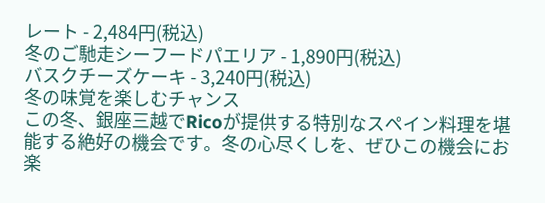レート - 2,484円(税込)
冬のご馳走シーフードパエリア - 1,890円(税込)
バスクチーズケーキ - 3,240円(税込)
冬の味覚を楽しむチャンス
この冬、銀座三越でRicoが提供する特別なスペイン料理を堪能する絶好の機会です。冬の心尽くしを、ぜひこの機会にお楽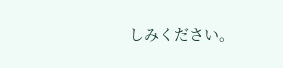しみください。